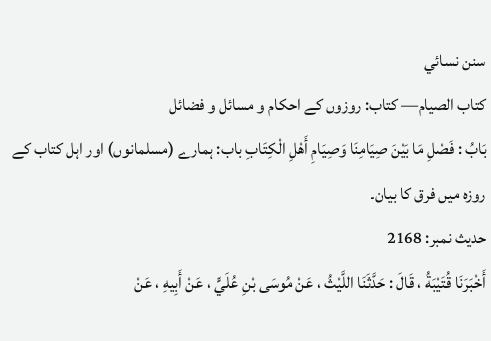سنن نسائي
كتاب الصيام— کتاب: روزوں کے احکام و مسائل و فضائل
بَابُ : فَصْلِ مَا بَيْنَ صِيَامِنَا وَصِيَامِ أَهْلِ الْكِتَابِ باب: ہمارے (مسلمانوں) اور اہل کتاب کے روزہ میں فرق کا بیان۔
حدیث نمبر: 2168
أَخْبَرَنَا قُتَيْبَةُ ، قَالَ : حَدَّثَنَا اللَّيْثُ ، عَنْ مُوسَى بْنِ عُلَيٍّ ، عَنْ أَبِيهِ ، عَنْ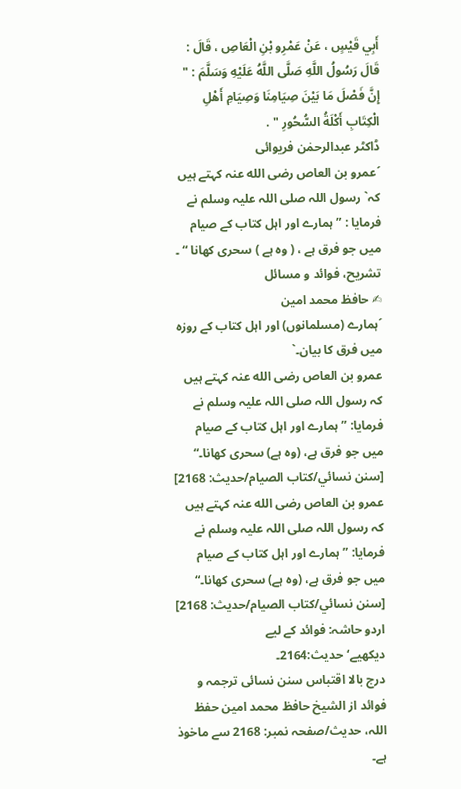أَبِي قَيْسٍ ، عَنْ عَمْرِو بْنِ الْعَاصِ ، قَالَ : قَالَ رَسُولُ اللَّهِ صَلَّى اللَّهُ عَلَيْهِ وَسَلَّمَ : " إِنَّ فَصْلَ مَا بَيْنَ صِيَامِنَا وَصِيَامِ أَهْلِ الْكِتَابِ أَكْلَةُ السُّحُورِ " .
ڈاکٹر عبدالرحمٰن فریوائی
´عمرو بن العاص رضی الله عنہ کہتے ہیں کہ` رسول اللہ صلی اللہ علیہ وسلم نے فرمایا : ” ہمارے اور اہل کتاب کے صیام میں جو فرق ہے ، ( وہ ہے ) سحری کھانا “ ۔
تشریح، فوائد و مسائل
✍ حافظ محمد امین
´ہمارے (مسلمانوں) اور اہل کتاب کے روزہ میں فرق کا بیان۔`
عمرو بن العاص رضی الله عنہ کہتے ہیں کہ رسول اللہ صلی اللہ علیہ وسلم نے فرمایا: ” ہمارے اور اہل کتاب کے صیام میں جو فرق ہے، (وہ ہے) سحری کھانا۔“ [سنن نسائي/كتاب الصيام/حدیث: 2168]
عمرو بن العاص رضی الله عنہ کہتے ہیں کہ رسول اللہ صلی اللہ علیہ وسلم نے فرمایا: ” ہمارے اور اہل کتاب کے صیام میں جو فرق ہے، (وہ ہے) سحری کھانا۔“ [سنن نسائي/كتاب الصيام/حدیث: 2168]
اردو حاشہ: فوائد کے لیے دیکھیے‘حدیث:2164۔
درج بالا اقتباس سنن نسائی ترجمہ و فوائد از الشیخ حافظ محمد امین حفظ اللہ، حدیث/صفحہ نمبر: 2168 سے ماخوذ ہے۔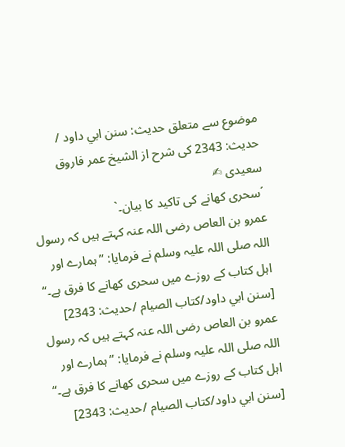موضوع سے متعلق حدیث: سنن ابي داود / حدیث: 2343 کی شرح از الشیخ عمر فاروق سعیدی ✍
´سحری کھانے کی تاکید کا بیان۔`
عمرو بن العاص رضی اللہ عنہ کہتے ہیں کہ رسول اللہ صلی اللہ علیہ وسلم نے فرمایا: ” ہمارے اور اہل کتاب کے روزے میں سحری کھانے کا فرق ہے۔“ [سنن ابي داود/كتاب الصيام /حدیث: 2343]
عمرو بن العاص رضی اللہ عنہ کہتے ہیں کہ رسول اللہ صلی اللہ علیہ وسلم نے فرمایا: ” ہمارے اور اہل کتاب کے روزے میں سحری کھانے کا فرق ہے۔“ [سنن ابي داود/كتاب الصيام /حدیث: 2343]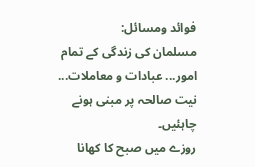فوائد ومسائل:
مسلمان کی زندگی کے تمام امور... عبادات و معاملات... نیت صالحہ پر مبنی ہونے چاہئیں۔
روزے میں صبح کا کھانا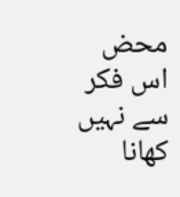محض اس فکر سے نہیں کھانا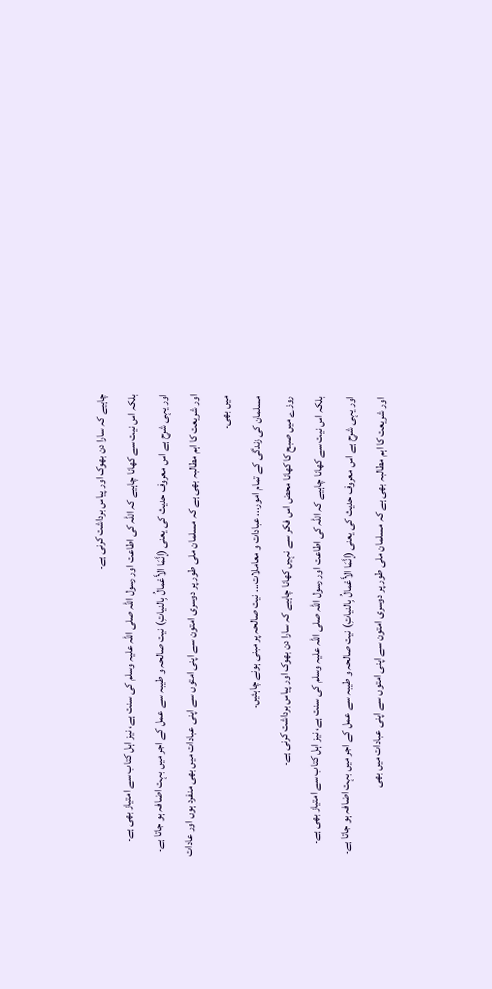چاہیے کہ سارا دن بھوک اور پیاس برداشت کرنی ہے۔
بلکہ اس نیت سے کھانا چاہیے کہ اللہ کی اطاعت اور رسول اللہ صلی اللہ علیہ وسلم کی سنت ہے، نیز اہل کتاب سے امتیاز بھی ہے۔
اور یہی شرح ہے اس معروف حدیث کی یعنی (إنَّمَا الأَعْمالُ بِالنياتِ) نیت صالحہ و طیبہ سے عمل کے اجر میں بہت اضافہ ہو جاتا ہے۔
اور شریعت کا اہم مطالبہ بھی ہے کہ مسلمان ملی طور پر دوسری امتون سے اپنی امتوں سے اپنی عبادات میں بھی منفرد ہوں اور عادات میں بھی۔
مسلمان کی زندگی کے تمام امور... عبادات و معاملات... نیت صالحہ پر مبنی ہونے چاہئیں۔
روزے میں صبح کا کھانا محض اس فکر سے نہیں کھانا چاہیے کہ سارا دن بھوک اور پیاس برداشت کرنی ہے۔
بلکہ اس نیت سے کھانا چاہیے کہ اللہ کی اطاعت اور رسول اللہ صلی اللہ علیہ وسلم کی سنت ہے، نیز اہل کتاب سے امتیاز بھی ہے۔
اور یہی شرح ہے اس معروف حدیث کی یعنی (إنَّمَا الأَعْمالُ بِالنياتِ) نیت صالحہ و طیبہ سے عمل کے اجر میں بہت اضافہ ہو جاتا ہے۔
اور شریعت کا اہم مطالبہ بھی ہے کہ مسلمان ملی طور پر دوسری امتون سے اپنی امتوں سے اپنی عبادات میں بھی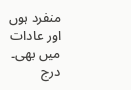منفرد ہوں اور عادات میں بھی۔
درج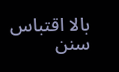بالا اقتباس سنن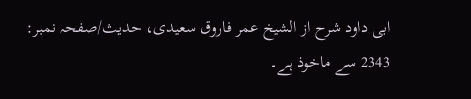ابی داود شرح از الشیخ عمر فاروق سعیدی، حدیث/صفحہ نمبر: 2343 سے ماخوذ ہے۔